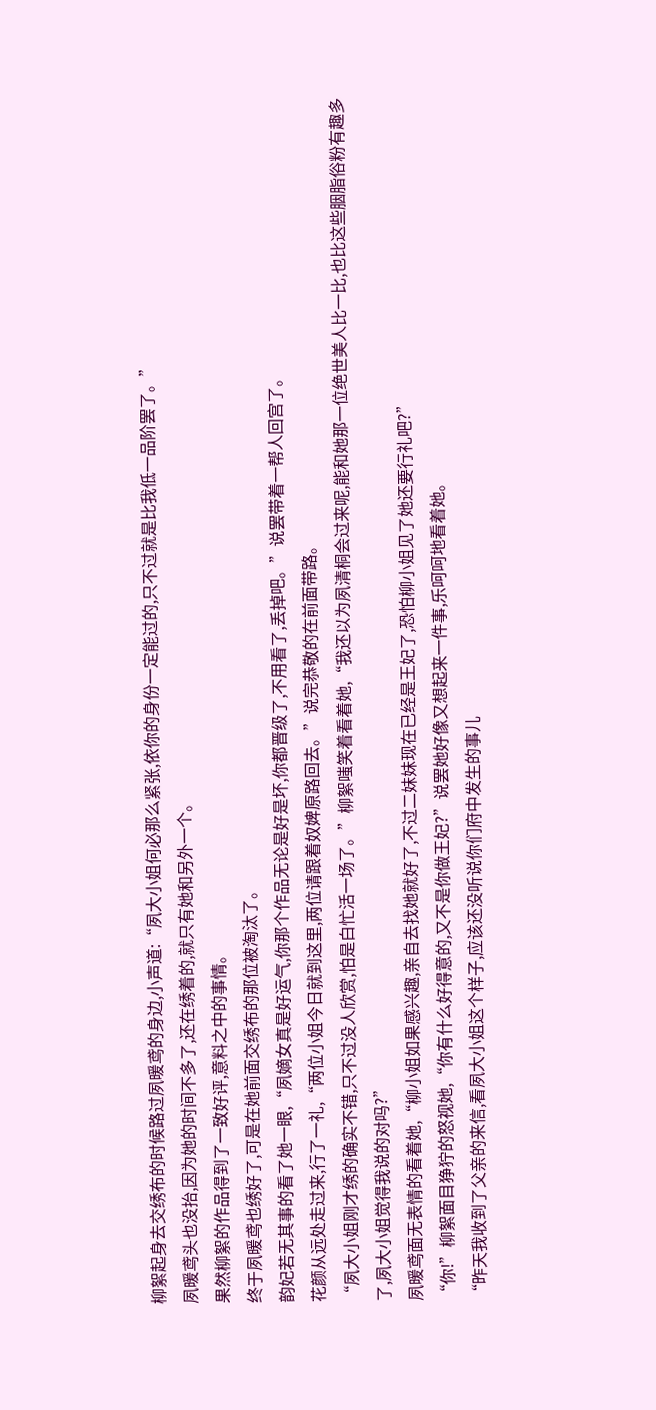柳絮起身去交绣布的时候路过夙暖鸢的身边,小声道:“夙大小姐何必那么紧张,依你的身份一定能过的,只不过就是比我低一品阶罢了。”
夙暖鸢头也没抬,因为她的时间不多了,还在绣着的,就只有她和另外一个。
果然柳絮的作品得到了一致好评,意料之中的事情。
终于夙暖鸢也绣好了,可是在她前面交绣布的那位被淘汰了。
韵妃若无其事的看了她一眼,“夙嫡女真是好运气,你那个作品无论是好是坏,你都晋级了,不用看了,丢掉吧。”说罢带着一帮人回宫了。
花颜从远处走过来,行了一礼,“两位小姐今日就到这里,两位请跟着奴婢原路回去。”说完恭敬的在前面带路。
“夙大小姐刚才绣的确实不错,只不过没人欣赏,怕是白忙活一场了。”柳絮嗤笑着看着她,“我还以为夙清桐会过来呢,能和她那一位绝世美人比一比,也比这些胭脂俗粉有趣多了,夙大小姐觉得我说的对吗?”
夙暖鸢面无表情的看着她,“柳小姐如果感兴趣,亲自去找她就好了,不过二妹妹现在已经是王妃了,恐怕柳小姐见了她还要行礼吧?”
“你!”柳絮面目狰狞的怒视她,“你有什么好得意的,又不是你做王妃?”说罢她好像又想起来一件事,乐呵呵地看着她。
“昨天我收到了父亲的来信,看夙大小姐这个样子,应该还没听说你们府中发生的事儿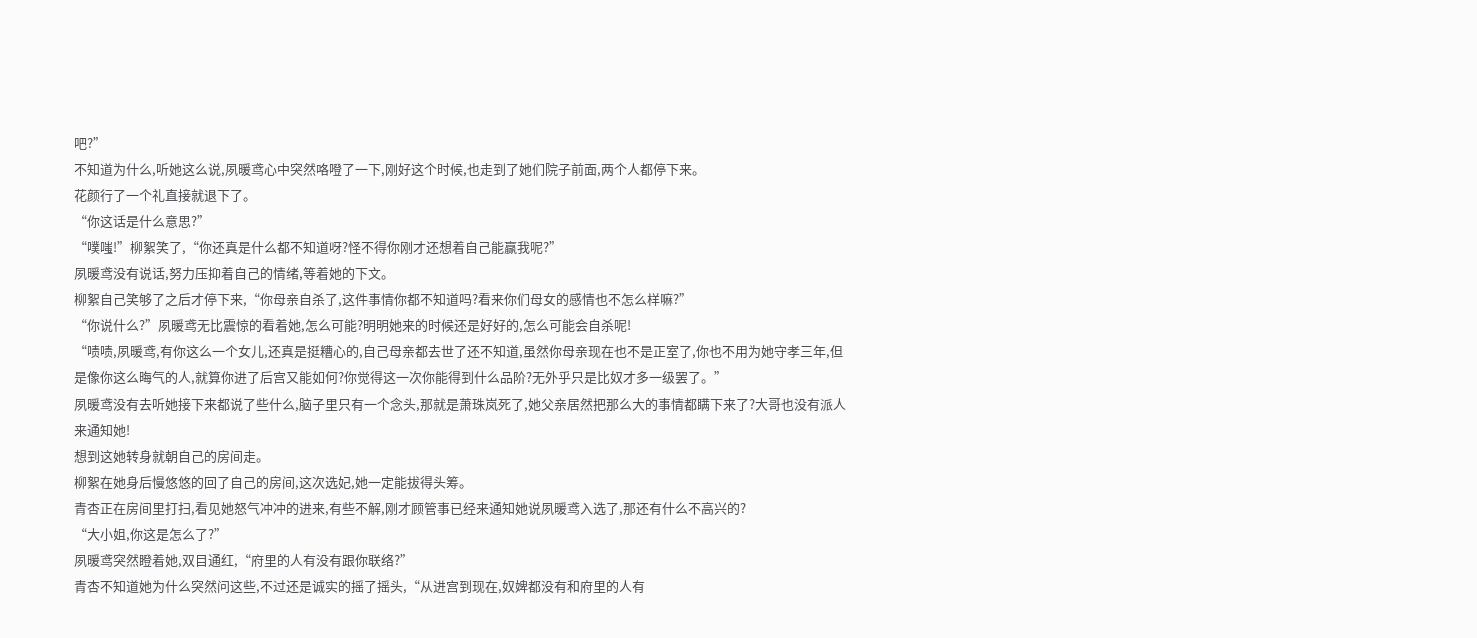吧?”
不知道为什么,听她这么说,夙暖鸢心中突然咯噔了一下,刚好这个时候,也走到了她们院子前面,两个人都停下来。
花颜行了一个礼直接就退下了。
“你这话是什么意思?”
“噗嗤!”柳絮笑了,“你还真是什么都不知道呀?怪不得你刚才还想着自己能赢我呢?”
夙暖鸢没有说话,努力压抑着自己的情绪,等着她的下文。
柳絮自己笑够了之后才停下来,“你母亲自杀了,这件事情你都不知道吗?看来你们母女的感情也不怎么样嘛?”
“你说什么?”夙暖鸢无比震惊的看着她,怎么可能?明明她来的时候还是好好的,怎么可能会自杀呢!
“啧啧,夙暖鸢,有你这么一个女儿,还真是挺糟心的,自己母亲都去世了还不知道,虽然你母亲现在也不是正室了,你也不用为她守孝三年,但是像你这么晦气的人,就算你进了后宫又能如何?你觉得这一次你能得到什么品阶?无外乎只是比奴才多一级罢了。”
夙暖鸢没有去听她接下来都说了些什么,脑子里只有一个念头,那就是萧珠岚死了,她父亲居然把那么大的事情都瞒下来了?大哥也没有派人来通知她!
想到这她转身就朝自己的房间走。
柳絮在她身后慢悠悠的回了自己的房间,这次选妃,她一定能拔得头筹。
青杏正在房间里打扫,看见她怒气冲冲的进来,有些不解,刚才顾管事已经来通知她说夙暖鸢入选了,那还有什么不高兴的?
“大小姐,你这是怎么了?”
夙暖鸢突然瞪着她,双目通红,“府里的人有没有跟你联络?”
青杏不知道她为什么突然问这些,不过还是诚实的摇了摇头,“从进宫到现在,奴婢都没有和府里的人有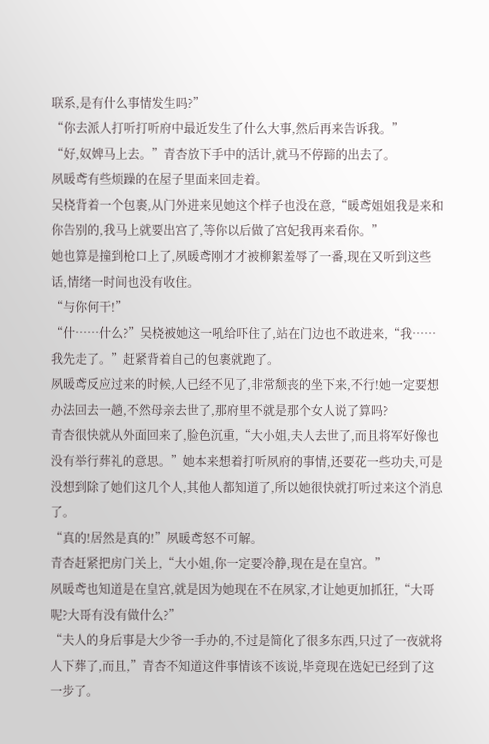联系,是有什么事情发生吗?”
“你去派人打听打听府中最近发生了什么大事,然后再来告诉我。”
“好,奴婢马上去。”青杏放下手中的活计,就马不停蹄的出去了。
夙暖鸢有些烦躁的在屋子里面来回走着。
吴桡背着一个包裹,从门外进来见她这个样子也没在意,“暖鸢姐姐我是来和你告别的,我马上就要出宫了,等你以后做了宫妃我再来看你。”
她也算是撞到枪口上了,夙暖鸢刚才才被柳絮羞辱了一番,现在又听到这些话,情绪一时间也没有收住。
“与你何干!”
“什……什么?”吴桡被她这一吼给吓住了,站在门边也不敢进来,“我……我先走了。”赶紧背着自己的包裹就跑了。
夙暖鸢反应过来的时候,人已经不见了,非常颓丧的坐下来,不行!她一定要想办法回去一趟,不然母亲去世了,那府里不就是那个女人说了算吗?
青杏很快就从外面回来了,脸色沉重,“大小姐,夫人去世了,而且将军好像也没有举行葬礼的意思。”她本来想着打听夙府的事情,还要花一些功夫,可是没想到除了她们这几个人,其他人都知道了,所以她很快就打听过来这个消息了。
“真的!居然是真的!”夙暖鸢怒不可解。
青杏赶紧把房门关上,“大小姐,你一定要冷静,现在是在皇宫。”
夙暖鸢也知道是在皇宫,就是因为她现在不在夙家,才让她更加抓狂,“大哥呢?大哥有没有做什么?”
“夫人的身后事是大少爷一手办的,不过是简化了很多东西,只过了一夜就将人下葬了,而且,”青杏不知道这件事情该不该说,毕竟现在选妃已经到了这一步了。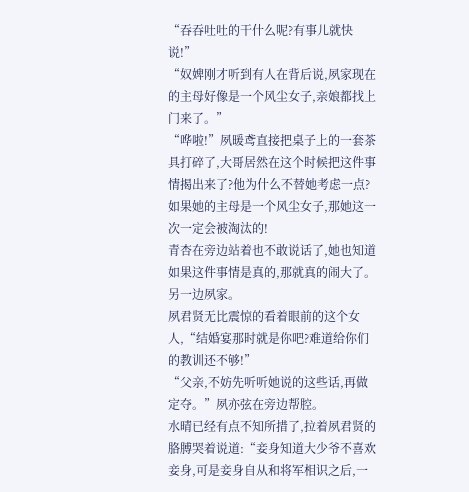“吞吞吐吐的干什么呢?有事儿就快说!”
“奴婢刚才听到有人在背后说,夙家现在的主母好像是一个风尘女子,亲娘都找上门来了。”
“哗啦!”夙暖鸢直接把桌子上的一套茶具打碎了,大哥居然在这个时候把这件事情揭出来了?他为什么不替她考虑一点?如果她的主母是一个风尘女子,那她这一次一定会被淘汰的!
青杏在旁边站着也不敢说话了,她也知道如果这件事情是真的,那就真的闹大了。
另一边夙家。
夙君贤无比震惊的看着眼前的这个女人,“结婚宴那时就是你吧?难道给你们的教训还不够!”
“父亲,不妨先听听她说的这些话,再做定夺。”夙亦弦在旁边帮腔。
水晴已经有点不知所措了,拉着夙君贤的胳膊哭着说道:“妾身知道大少爷不喜欢妾身,可是妾身自从和将军相识之后,一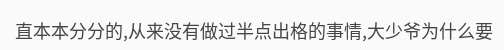直本本分分的,从来没有做过半点出格的事情,大少爷为什么要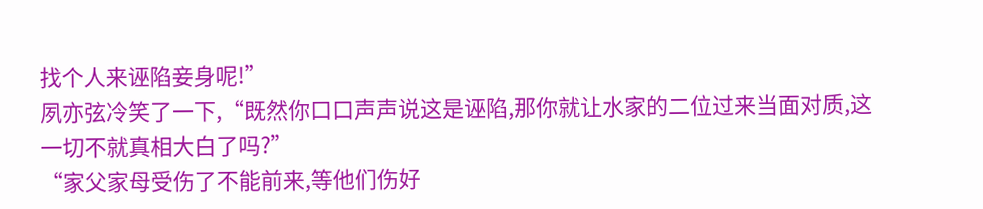找个人来诬陷妾身呢!”
夙亦弦冷笑了一下,“既然你口口声声说这是诬陷,那你就让水家的二位过来当面对质,这一切不就真相大白了吗?”
“家父家母受伤了不能前来,等他们伤好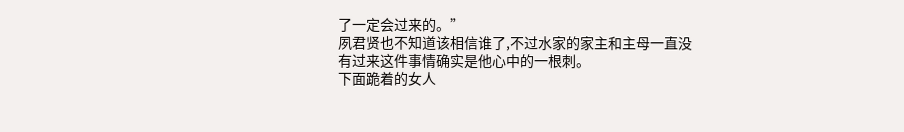了一定会过来的。”
夙君贤也不知道该相信谁了,不过水家的家主和主母一直没有过来这件事情确实是他心中的一根刺。
下面跪着的女人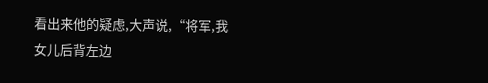看出来他的疑虑,大声说,“将军,我女儿后背左边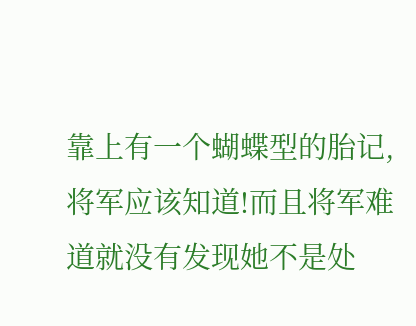靠上有一个蝴蝶型的胎记,将军应该知道!而且将军难道就没有发现她不是处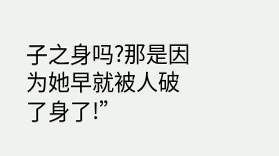子之身吗?那是因为她早就被人破了身了!”